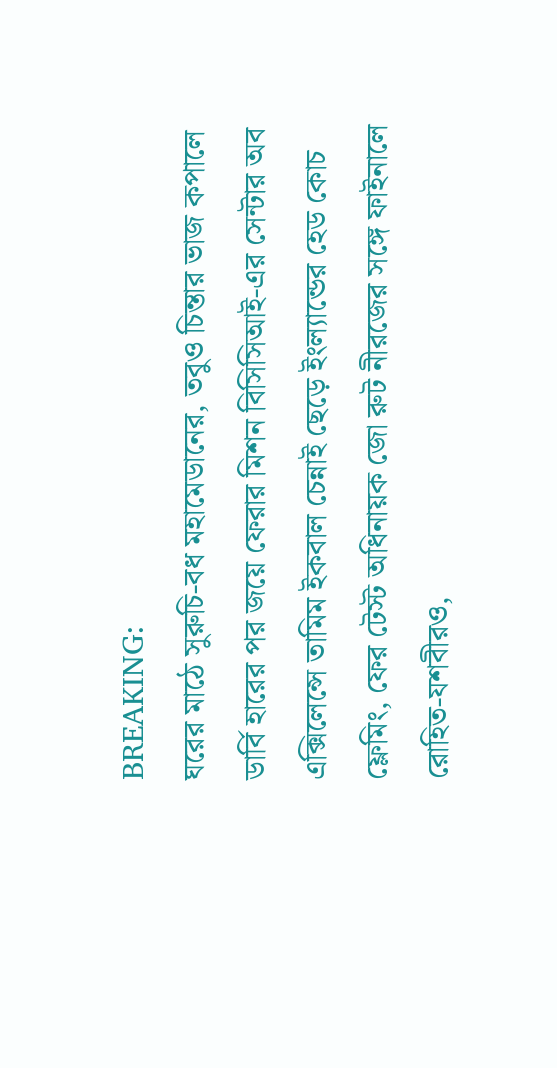BREAKING:
ঘরের মাঠে সুরুচি-বধ মহামেডানের, তবুও চিন্তার ভাজ কপালে ডার্বি হারের পর জয়ে ফেরার মিশন বিসিসিআই-এর সেন্টার অব এক্সিলেন্সে তামিম ইকবাল চেন্নাই ছেড়ে ইংল্যান্ডের হেড কোচ ফ্লেমিং, ফের টেস্ট অধিনায়ক জো রুট নীরজের সঙ্গে ফাইনালে রোহিত-যশবীরও,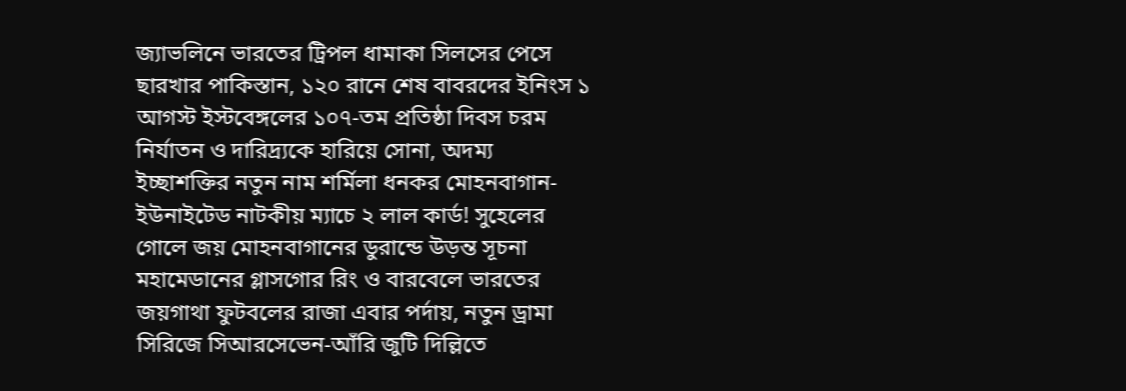জ্যাভলিনে ভারতের ট্রিপল ধামাকা সিলসের পেসে ছারখার পাকিস্তান, ১২০ রানে শেষ বাবরদের ইনিংস ১ আগস্ট ইস্টবেঙ্গলের ১০৭-তম প্রতিষ্ঠা দিবস চরম নির্যাতন ও দারিদ্র্যকে হারিয়ে সোনা, অদম্য ইচ্ছাশক্তির নতুন নাম শর্মিলা ধনকর মোহনবাগান-ইউনাইটেড নাটকীয় ম্যাচে ২ লাল কার্ড! সুহেলের গোলে জয় মোহনবাগানের ডুরান্ডে উড়ন্ত সূচনা মহামেডানের গ্লাসগোর রিং ও বারবেলে ভারতের জয়গাথা ফুটবলের রাজা এবার পর্দায়, নতুন ড্রামা সিরিজে সিআরসেভেন-আঁরি জুটি দিল্লিতে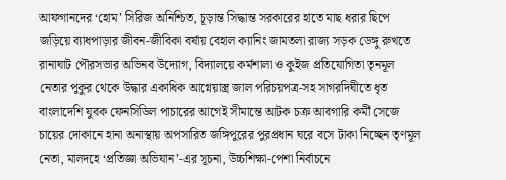আফগানদের ‘হোম’ সিরিজ অনিশ্চিত, চূড়ান্ত সিদ্ধান্ত সরকারের হাতে মাছ ধরার ছিপে জড়িয়ে ব্যাধপাড়ার জীবন-জীবিকা বর্ষায় বেহাল ক্যানিং জামতলা রাজ্য সড়ক ডেঙ্গু রুখতে রানাঘাট পৌরসভার অভিনব উদ্যোগ, বিদ্যালয়ে কর্মশালা ও কুইজ প্রতিযোগিতা তৃনমূল নেতার পুকুর থেকে উদ্ধার একাধিক আগ্নেয়াস্ত্র জাল পরিচয়পত্র-সহ সাগরদিঘীতে ধৃত বাংলাদেশি যুবক ফেনসিডিল পাচারের আগেই সীমান্তে আটক চক্র আবগারি কর্মী সেজে চায়ের দোকানে হানা অনাস্থায় অপসারিত জঙ্গিপুরের পুরপ্রধান ঘরে বসে টাকা নিচ্ছেন তৃণমূল নেতা, মালদহে ‘প্রতিজ্ঞা অভিযান’-এর সূচনা, উচ্চশিক্ষা-পেশা নির্বাচনে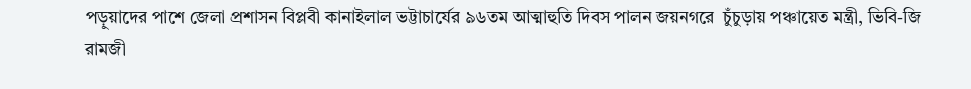পড়ুয়াদের পাশে জেলা প্রশাসন বিপ্লবী কানাইলাল ভট্টাচার্যের ৯৬তম আত্মাহুতি দিবস পালন জয়নগরে  চুঁচুড়ায় পঞ্চায়েত মন্ত্রী, ভিবি-জি রামজী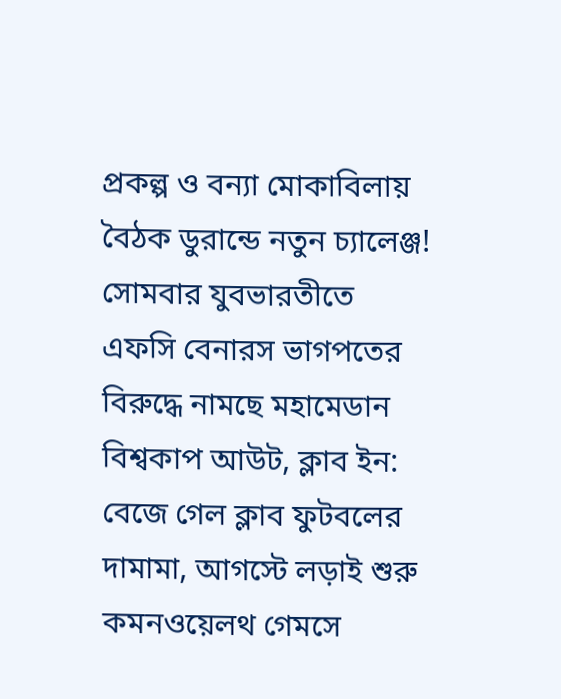প্রকল্প ও বন্যা মোকাবিলায় বৈঠক ডুরান্ডে নতুন চ্যালেঞ্জ! সোমবার যুবভারতীতে এফসি বেনারস ভাগপতের বিরুদ্ধে নামছে মহামেডান বিশ্বকাপ আউট, ক্লাব ইন: বেজে গেল ক্লাব ফুটবলের দামামা, আগস্টে লড়াই শুরু কমনওয়েলথ গেমসে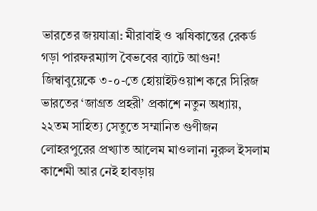ভারতের জয়যাত্রা: মীরাবাই ও ঋষিকান্তের রেকর্ড গড়া পারফরম্যান্স বৈভবের ব্যাটে আগুন! জিম্বাবুয়েকে ৩-০-তে হোয়াইটওয়াশ করে সিরিজ ভারতের ‘জাগ্রত প্রহরী’ প্রকাশে নতুন অধ্যায়, ২২তম সাহিত্য সেতুতে সম্মানিত গুণীজন লোহরপুরের প্রখ্যাত আলেম মাওলানা নুরুল ইসলাম কাশেমী আর নেই হাবড়ায়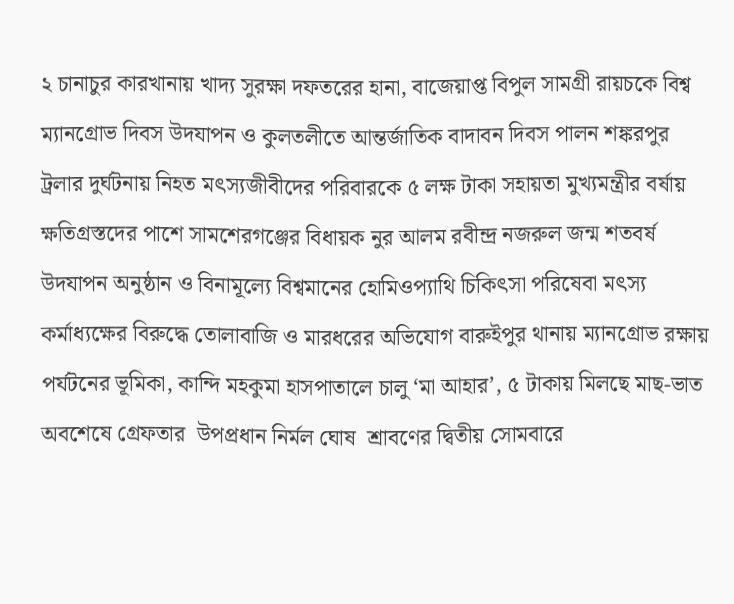২ চানাচুর কারখানায় খাদ্য সুরক্ষা দফতরের হানা, বাজেয়াপ্ত বিপুল সামগ্রী রায়চকে বিশ্ব ম্যানগ্রোভ দিবস উদযাপন ও কুলতলীতে আন্তর্জাতিক বাদাবন দিবস পালন শঙ্করপুর ট্রলার দুর্ঘটনায় নিহত মৎস্যজীবীদের পরিবারকে ৫ লক্ষ টাকা সহায়তা মুখ্যমন্ত্রীর বর্ষায় ক্ষতিগ্রস্তদের পাশে সামশেরগঞ্জের বিধায়ক নুর আলম রবীন্দ্র নজরুল জন্ম শতবর্ষ উদযাপন অনুষ্ঠান ও বিনামূল্যে বিশ্বমানের হোমিওপ্যাথি চিকিৎসা পরিষেবা মৎস্য কর্মাধ্যক্ষের বিরুদ্ধে তোলাবাজি ও মারধরের অভিযোগ বারুইপুর থানায় ম্যানগ্রোভ রক্ষায় পর্যটনের ভূমিকা, কান্দি মহকুমা হাসপাতালে চালু ‘মা আহার’, ৫ টাকায় মিলছে মাছ-ভাত অবশেষে গ্রেফতার  উপপ্রধান নির্মল ঘোষ  শ্রাবণের দ্বিতীয় সোমবারে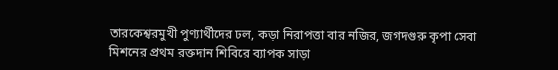তারকেশ্বরমুখী পুণ্যার্থীদের ঢল, কড়া নিরাপত্তা বার নজির, জগদগুরু কৃপা সেবা মিশনের প্রথম রক্তদান শিবিরে ব্যাপক সাড়া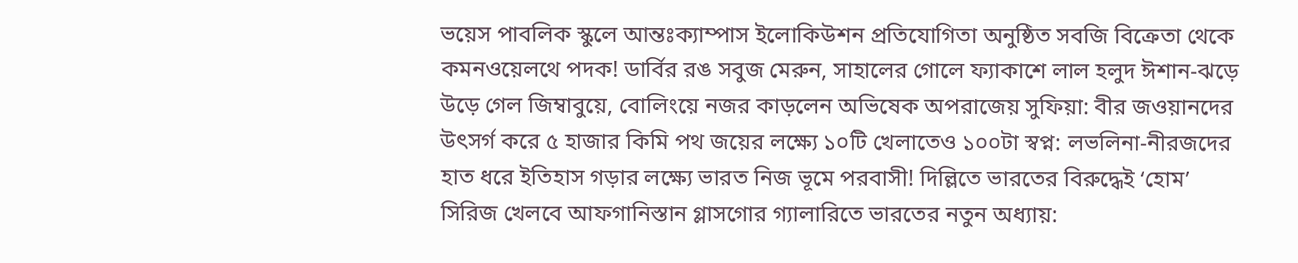ভয়েস পাবলিক স্কুলে আন্তঃক্যাম্পাস ইলোকিউশন প্রতিযোগিতা অনুষ্ঠিত সবজি বিক্রেতা থেকে কমনওয়েলথে পদক! ডার্বির রঙ সবুজ মেরুন, সাহালের গোলে ফ্যাকাশে লাল হলুদ ঈশান-ঝড়ে উড়ে গেল জিম্বাবুয়ে, বোলিংয়ে নজর কাড়লেন অভিষেক অপরাজেয় সুফিয়া: বীর জওয়ানদের উৎসর্গ করে ৫ হাজার কিমি পথ জয়ের লক্ষ্যে ১০টি খেলাতেও ১০০টা স্বপ্ন: লভলিনা-নীরজদের হাত ধরে ইতিহাস গড়ার লক্ষ্যে ভারত নিজ ভূমে পরবাসী! দিল্লিতে ভারতের বিরুদ্ধেই ‘হোম’ সিরিজ খেলবে আফগানিস্তান গ্লাসগোর গ্যালারিতে ভারতের নতুন অধ্যায়: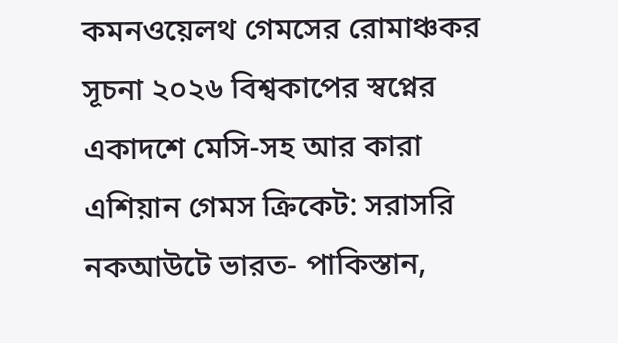কমনওয়েলথ গেমসের রোমাঞ্চকর সূচনা ২০২৬ বিশ্বকাপের স্বপ্নের একাদশে মেসি-সহ আর কারা এশিয়ান গেমস ক্রিকেট: সরাসরি নকআউটে ভারত- পাকিস্তান,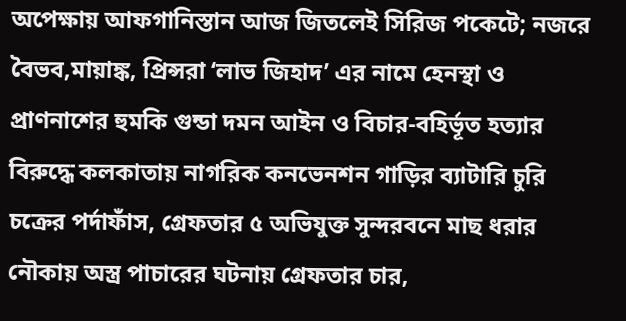অপেক্ষায় আফগানিস্তান আজ জিতলেই সিরিজ পকেটে; নজরে বৈভব,মায়াঙ্ক, প্রিন্সরা ‘লাভ জিহাদ’ এর নামে হেনস্থা ও প্রাণনাশের হুমকি গুন্ডা দমন আইন ও বিচার-বহির্ভূত হত্যার বিরুদ্ধে কলকাতায় নাগরিক কনভেনশন গাড়ির ব্যাটারি চুরি চক্রের পর্দাফাঁস, গ্রেফতার ৫ অভিযুক্ত সুন্দরবনে মাছ ধরার নৌকায় অস্ত্র পাচারের ঘটনায় গ্রেফতার চার,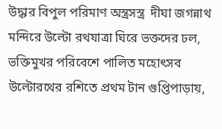উদ্ধার বিপুল পরিমাণ অস্ত্রসস্ত্র  দীঘা জগন্নাথ মন্দিরে উল্টো রথযাত্রা ঘিরে ভক্তদের ঢল, ভক্তিমুখর পরিবেশে পালিত মহোৎসব উল্টোরথের রশিতে প্রথম টান গুপ্তিপাড়ায়,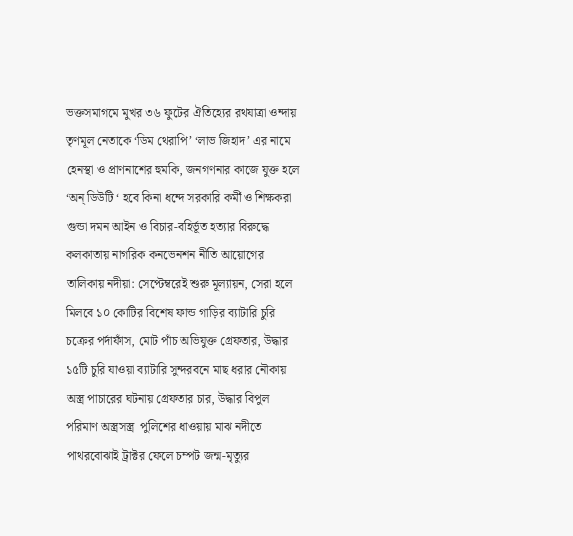ভক্তসমাগমে মুখর ৩৬ ফুটের ঐতিহ্যের রথযাত্রা ওন্দায় তৃণমূল নেতাকে ‘ডিম থেরাপি’ ‘লাভ জিহাদ’ এর নামে হেনস্থা ও প্রাণনাশের হুমকি, জনগণনার কাজে যুক্ত হলে ‘অন্ ডিউটি ‘ হবে কিনা ধন্দে সরকারি কর্মী ও শিক্ষকরা গুন্ডা দমন আইন ও বিচার-বহির্ভূত হত্যার বিরুদ্ধে কলকাতায় নাগরিক কনভেনশন নীতি আয়োগের তালিকায় নদীয়া: সেপ্টেম্বরেই শুরু মূল্যায়ন, সেরা হলে মিলবে ১০ কোটির বিশেষ ফান্ড গাড়ির ব্যাটারি চুরি চক্রের পর্দাফাঁস, মোট পাঁচ অভিযুক্ত গ্রেফতার, উদ্ধার ১৫টি চুরি যাওয়া ব্যাটারি সুন্দরবনে মাছ ধরার নৌকায় অস্ত্র পাচারের ঘটনায় গ্রেফতার চার, উদ্ধার বিপুল পরিমাণ অস্ত্রসস্ত্র  পুলিশের ধাওয়ায় মাঝ নদীতে পাথরবোঝাই ট্রাক্টর ফেলে চম্পট জন্ম-মৃত্যুর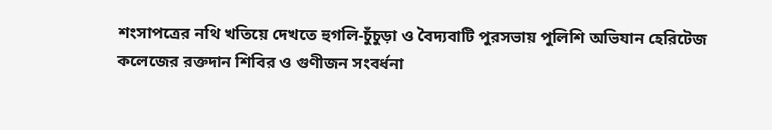শংসাপত্রের নথি খতিয়ে দেখতে হুগলি-চুঁচুড়া ও বৈদ্যবাটি পুরসভায় পুলিশি অভিযান হেরিটেজ কলেজের রক্তদান শিবির ও গুণীজন সংবর্ধনা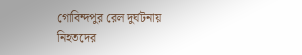গোবিন্দপুর রেল দুর্ঘটনায় নিহতদের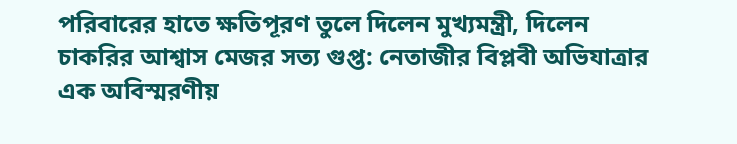পরিবারের হাতে ক্ষতিপূরণ তুলে দিলেন মুখ্যমন্ত্রী, দিলেন চাকরির আশ্বাস মেজর সত্য গুপ্ত: নেতাজীর বিপ্লবী অভিযাত্রার এক অবিস্মরণীয়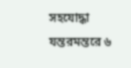সহযোদ্ধা যন্তরমন্তরে ৬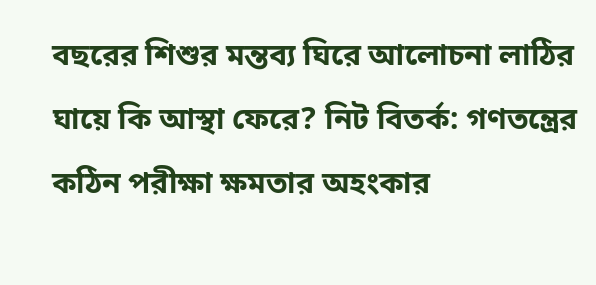বছরের শিশুর মন্তব্য ঘিরে আলোচনা লাঠির ঘায়ে কি আস্থা ফেরে? নিট বিতর্ক: গণতন্ত্রের কঠিন পরীক্ষা ক্ষমতার অহংকার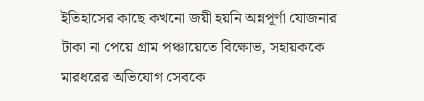ইতিহাসের কাছে কখনো জয়ী হয়নি অন্নপূর্ণা যোজনার টাকা না পেয়ে গ্রাম পঞ্চায়েতে বিক্ষোভ, সহায়ককে মারধরের অভিযোগ সেবকে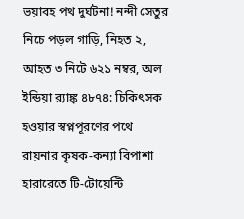ভয়াবহ পথ দুর্ঘটনা! নন্দী সেতুর নিচে পড়ল গাড়ি, নিহত ২, আহত ৩ নিটে ৬২১ নম্বর, অল ইন্ডিয়া র‍্যাঙ্ক ৪৮৭৪: চিকিৎসক হওয়ার স্বপ্নপূরণের পথে রায়নার কৃষক-কন্যা বিপাশা হারারেতে টি-টোয়েন্টি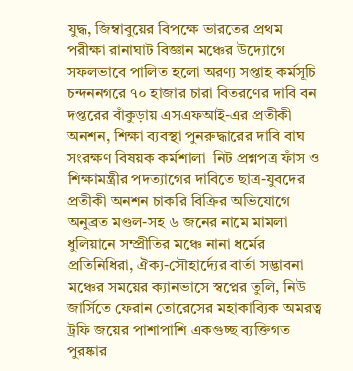যুদ্ধ, জিম্বাবুয়ের বিপক্ষে ভারতের প্রথম পরীক্ষা রানাঘাট বিজ্ঞান মঞ্চের উদ্যোগে সফলভাবে পালিত হলো অরণ্য সপ্তাহ কর্মসূচি চন্দননগরে ৭০ হাজার চারা বিতরণের দাবি বন দপ্তরের বাঁকুড়ায় এসএফআই-এর প্রতীকী অনশন, শিক্ষা ব্যবস্থা পুনরুদ্ধারের দাবি বাঘ সংরক্ষণ বিষয়ক কর্মশালা  নিট প্রশ্নপত্র ফাঁস ও শিক্ষামন্ত্রীর পদত্যাগের দাবিতে ছাত্র-যুবদের প্রতীকী অনশন চাকরি বিক্রির অভিযোগে অনুব্রত মণ্ডল-সহ ৬ জনের নামে মামলা ধুলিয়ানে সম্প্রীতির মঞ্চে নানা ধর্মের প্রতিনিধিরা, ঐক্য-সৌহার্দ্যের বার্তা সদ্ভাবনা মঞ্চের সময়ের ক্যানভাসে স্বপ্নের তুলি, নিউ জার্সিতে ফেরান তোরেসের মহাকাব্যিক অমরত্ব ট্রফি জয়ের পাশাপাশি একগুচ্ছ ব্যক্তিগত পুরষ্কার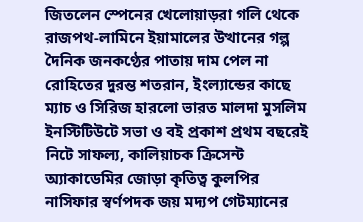জিতলেন স্পেনের খেলোয়াড়রা গলি থেকে রাজপথ-লামিনে ইয়ামালের উত্থানের গল্প দৈনিক জনকণ্ঠের পাতায় দাম পেল না রোহিতের দুরন্ত শতরান, ইংল্যান্ডের কাছে ম্যাচ ও সিরিজ হারলো ভারত মালদা মুসলিম ইনস্টিটিউটে সভা ও বই প্রকাশ প্রথম বছরেই নিটে সাফল্য, কালিয়াচক ক্রিসেন্ট অ্যাকাডেমির জোড়া কৃতিত্ব কুলপির নাসিফার স্বর্ণপদক জয় মদ্যপ গেটম্যানের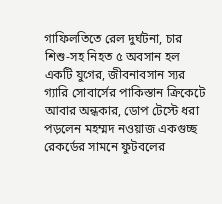গাফিলতিতে রেল দুর্ঘটনা, চার শিশু-সহ নিহত ৫ অবসান হল একটি যুগের, জীবনাবসান স্যর গ্যারি সোবার্সের পাকিস্তান ক্রিকেটে আবার অন্ধকার, ডোপ টেস্টে ধরা পড়লেন মহম্মদ নওয়াজ একগুচ্ছ রেকর্ডের সামনে ফুটবলের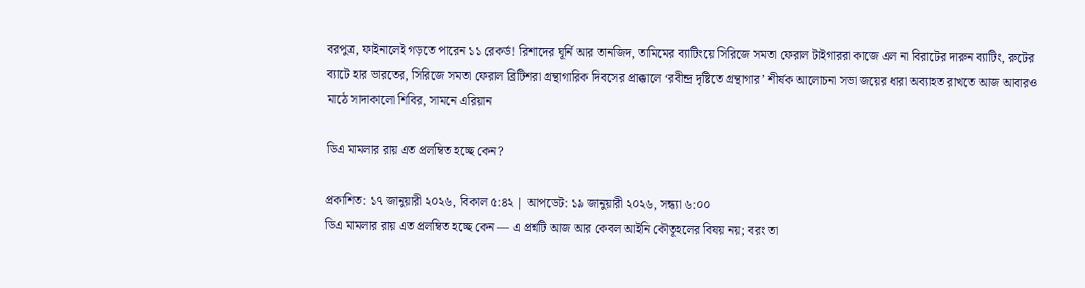বরপুত্র, ফাইনালেই গড়তে পারেন ১১ রেকর্ড! রিশাদের ঘূর্নি আর তানজিদ, তামিমের ব্যাটিংয়ে সিরিজে সমতা ফেরাল টাইগাররা কাজে এল না বিরাটের দারুন ব্যাটিং, রুটের ব্যাটে হার ভারতের, সিরিজে সমতা ফেরাল ব্রিটিশরা গ্রন্থাগারিক দিবসের প্রাক্কালে ‘রবীন্দ্র দৃষ্টিতে গ্রন্থাগার’ শীর্ষক আলোচনা সভা জয়ের ধারা অব্যাহত রাখতে আজ আবারও মাঠে সাদাকালো শিবির, সামনে এরিয়ান

ডিএ মামলার রায় এত প্রলম্বিত হচ্ছে কেন?

প্রকাশিত: ১৭ জানুয়ারী ২০২৬, বিকাল ৫:৪২ | আপডেট: ১৯ জানুয়ারী ২০২৬, সন্ধ্যা ৬:০০
ডিএ মামলার রায় এত প্রলম্বিত হচ্ছে কেন — এ প্রশ্নটি আজ আর কেবল আইনি কৌতূহলের বিষয় নয়; বরং তা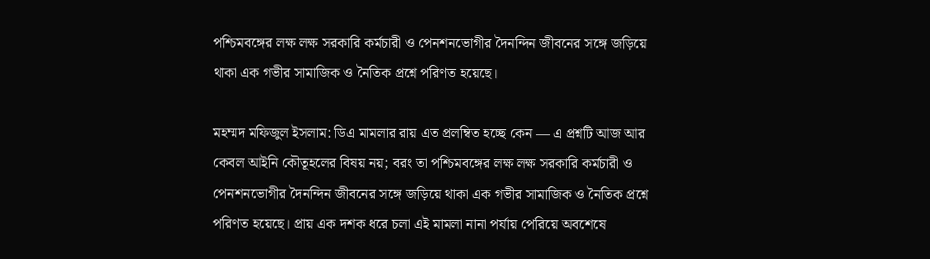পশ্চিমবঙ্গের লক্ষ লক্ষ সরকারি কর্মচারী ও পেনশনভোগীর দৈনন্দিন জীবনের সঙ্গে জড়িয়ে থাকা এক গভীর সামাজিক ও নৈতিক প্রশ্নে পরিণত হয়েছে।

মহম্মদ মফিজুল ইসলাম: ডিএ মামলার রায় এত প্রলম্বিত হচ্ছে কেন — এ প্রশ্নটি আজ আর কেবল আইনি কৌতূহলের বিষয় নয়; বরং তা পশ্চিমবঙ্গের লক্ষ লক্ষ সরকারি কর্মচারী ও পেনশনভোগীর দৈনন্দিন জীবনের সঙ্গে জড়িয়ে থাকা এক গভীর সামাজিক ও নৈতিক প্রশ্নে পরিণত হয়েছে। প্রায় এক দশক ধরে চলা এই মামলা নানা পর্যায় পেরিয়ে অবশেষে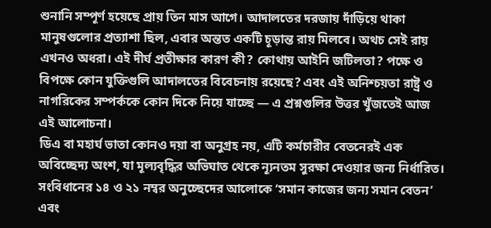শুনানি সম্পূর্ণ হয়েছে প্রায় তিন মাস আগে। আদালতের দরজায় দাঁড়িয়ে থাকা মানুষগুলোর প্রত্যাশা ছিল, এবার অন্তত একটি চূড়ান্ত রায় মিলবে। অথচ সেই রায় এখনও অধরা। এই দীর্ঘ প্রতীক্ষার কারণ কী? কোথায় আইনি জটিলতা? পক্ষে ও বিপক্ষে কোন যুক্তিগুলি আদালতের বিবেচনায় রয়েছে? এবং এই অনিশ্চয়তা রাষ্ট্র ও নাগরিকের সম্পর্ককে কোন দিকে নিয়ে যাচ্ছে — এ প্রশ্নগুলির উত্তর খুঁজতেই আজ এই আলোচনা।
ডিএ বা মহার্ঘ ভাতা কোনও দয়া বা অনুগ্রহ নয়, এটি কর্মচারীর বেতনেরই এক অবিচ্ছেদ্য অংশ, যা মূল্যবৃদ্ধির অভিঘাত থেকে ন্যূনতম সুরক্ষা দেওয়ার জন্য নির্ধারিত। সংবিধানের ১৪ ও ২১ নম্বর অনুচ্ছেদের আলোকে ‘সমান কাজের জন্য সমান বেতন’ এবং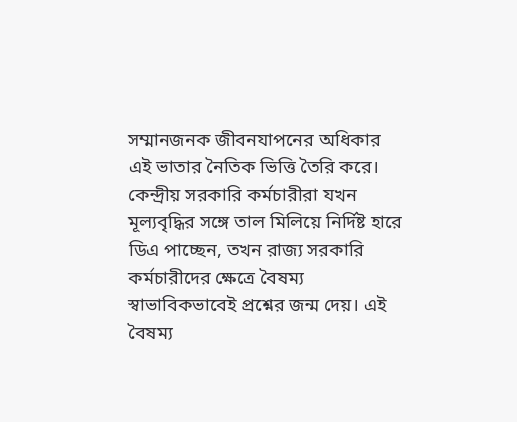সম্মানজনক জীবনযাপনের অধিকার এই ভাতার নৈতিক ভিত্তি তৈরি করে। কেন্দ্রীয় সরকারি কর্মচারীরা যখন মূল্যবৃদ্ধির সঙ্গে তাল মিলিয়ে নির্দিষ্ট হারে ডিএ পাচ্ছেন, তখন রাজ্য সরকারি কর্মচারীদের ক্ষেত্রে বৈষম্য স্বাভাবিকভাবেই প্রশ্নের জন্ম দেয়। এই বৈষম্য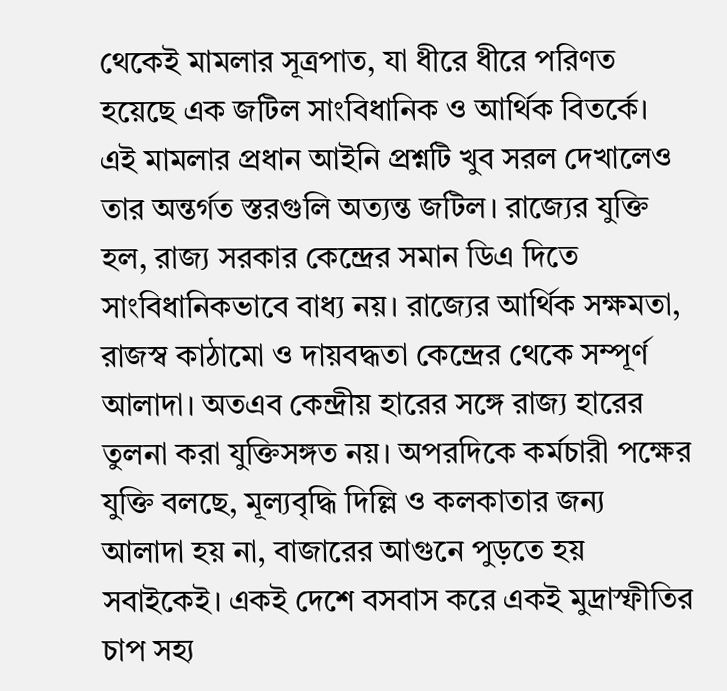থেকেই মামলার সূত্রপাত, যা ধীরে ধীরে পরিণত হয়েছে এক জটিল সাংবিধানিক ও আর্থিক বিতর্কে।
এই মামলার প্রধান আইনি প্রশ্নটি খুব সরল দেখালেও তার অন্তর্গত স্তরগুলি অত্যন্ত জটিল। রাজ্যের যুক্তি হল, রাজ্য সরকার কেন্দ্রের সমান ডিএ দিতে সাংবিধানিকভাবে বাধ্য নয়। রাজ্যের আর্থিক সক্ষমতা, রাজস্ব কাঠামো ও দায়বদ্ধতা কেন্দ্রের থেকে সম্পূর্ণ আলাদা। অতএব কেন্দ্রীয় হারের সঙ্গে রাজ্য হারের তুলনা করা যুক্তিসঙ্গত নয়। অপরদিকে কর্মচারী পক্ষের যুক্তি বলছে, মূল্যবৃদ্ধি দিল্লি ও কলকাতার জন্য আলাদা হয় না, বাজারের আগুনে পুড়তে হয় সবাইকেই। একই দেশে বসবাস করে একই মুদ্রাস্ফীতির চাপ সহ্য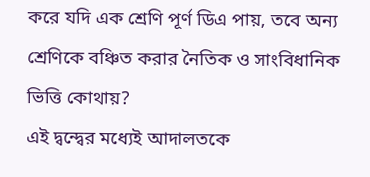করে যদি এক শ্রেণি পূর্ণ ডিএ পায়, তবে অন্য শ্রেণিকে বঞ্চিত করার নৈতিক ও সাংবিধানিক ভিত্তি কোথায়?
এই দ্বন্দ্বের মধ্যেই আদালতকে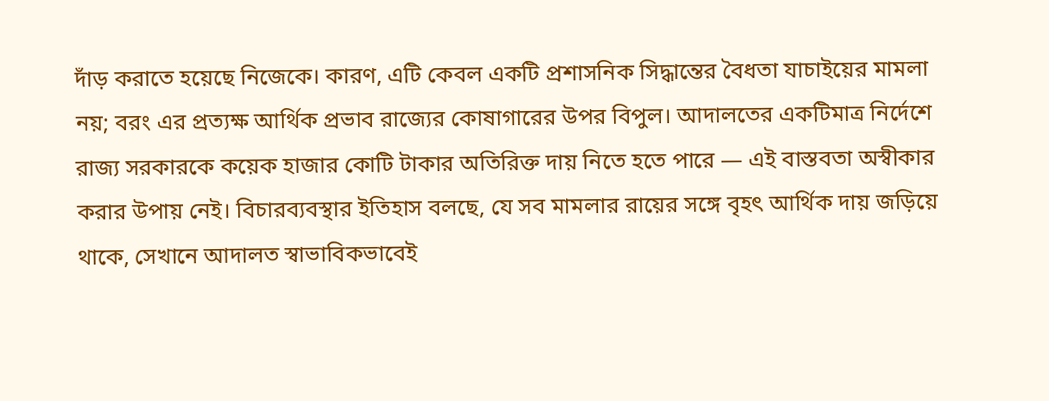দাঁড় করাতে হয়েছে নিজেকে। কারণ, এটি কেবল একটি প্রশাসনিক সিদ্ধান্তের বৈধতা যাচাইয়ের মামলা নয়; বরং এর প্রত্যক্ষ আর্থিক প্রভাব রাজ্যের কোষাগারের উপর বিপুল। আদালতের একটিমাত্র নির্দেশে রাজ্য সরকারকে কয়েক হাজার কোটি টাকার অতিরিক্ত দায় নিতে হতে পারে — এই বাস্তবতা অস্বীকার করার উপায় নেই। বিচারব্যবস্থার ইতিহাস বলছে, যে সব মামলার রায়ের সঙ্গে বৃহৎ আর্থিক দায় জড়িয়ে থাকে, সেখানে আদালত স্বাভাবিকভাবেই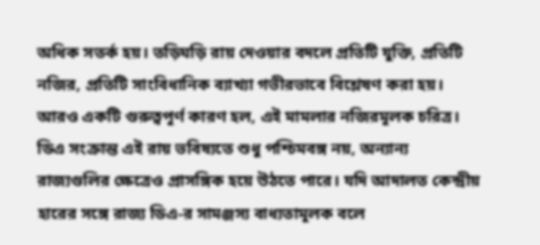অধিক সতর্ক হয়। তড়িঘড়ি রায় দেওয়ার বদলে প্রতিটি যুক্তি, প্রতিটি নজির, প্রতিটি সাংবিধানিক ব্যাখ্যা গভীরভাবে বিশ্লেষণ করা হয়।
আরও একটি গুরুত্বপূর্ণ কারণ হল, এই মামলার নজিরমূলক চরিত্র। ডিএ সংক্রান্ত এই রায় ভবিষ্যতে শুধু পশ্চিমবঙ্গ নয়, অন্যান্য রাজ্যগুলির ক্ষেত্রেও প্রাসঙ্গিক হয়ে উঠতে পারে। যদি আদালত কেন্দ্রীয় হারের সঙ্গে রাজ্য ডিএ-র সামঞ্জস্য বাধ্যতামূলক বলে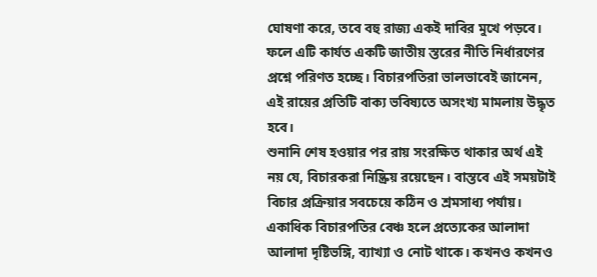ঘোষণা করে, তবে বহু রাজ্য একই দাবির মুখে পড়বে। ফলে এটি কার্যত একটি জাতীয় স্তরের নীতি নির্ধারণের প্রশ্নে পরিণত হচ্ছে। বিচারপতিরা ভালভাবেই জানেন, এই রায়ের প্রতিটি বাক্য ভবিষ্যতে অসংখ্য মামলায় উদ্ধৃত হবে।
শুনানি শেষ হওয়ার পর রায় সংরক্ষিত থাকার অর্থ এই নয় যে, বিচারকরা নিষ্ক্রিয় রয়েছেন। বাস্তবে এই সময়টাই বিচার প্রক্রিয়ার সবচেয়ে কঠিন ও শ্রমসাধ্য পর্যায়। একাধিক বিচারপতির বেঞ্চ হলে প্রত্যেকের আলাদা আলাদা দৃষ্টিভঙ্গি, ব্যাখ্যা ও নোট থাকে। কখনও কখনও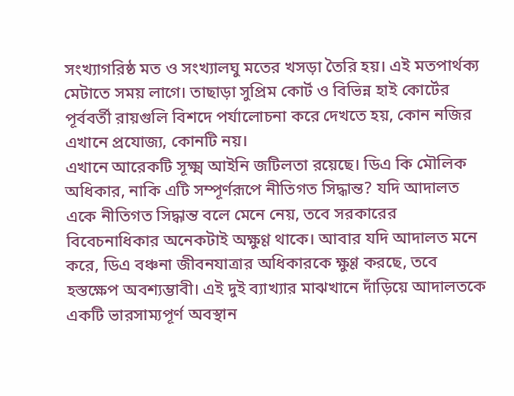সংখ্যাগরিষ্ঠ মত ও সংখ্যালঘু মতের খসড়া তৈরি হয়। এই মতপার্থক্য মেটাতে সময় লাগে। তাছাড়া সুপ্রিম কোর্ট ও বিভিন্ন হাই কোর্টের পূর্ববর্তী রায়গুলি বিশদে পর্যালোচনা করে দেখতে হয়, কোন নজির এখানে প্রযোজ্য, কোনটি নয়।
এখানে আরেকটি সূক্ষ্ম আইনি জটিলতা রয়েছে। ডিএ কি মৌলিক অধিকার, নাকি এটি সম্পূর্ণরূপে নীতিগত সিদ্ধান্ত? যদি আদালত একে নীতিগত সিদ্ধান্ত বলে মেনে নেয়, তবে সরকারের বিবেচনাধিকার অনেকটাই অক্ষুণ্ণ থাকে। আবার যদি আদালত মনে করে, ডিএ বঞ্চনা জীবনযাত্রার অধিকারকে ক্ষুণ্ণ করছে, তবে হস্তক্ষেপ অবশ্যম্ভাবী। এই দুই ব্যাখ্যার মাঝখানে দাঁড়িয়ে আদালতকে একটি ভারসাম্যপূর্ণ অবস্থান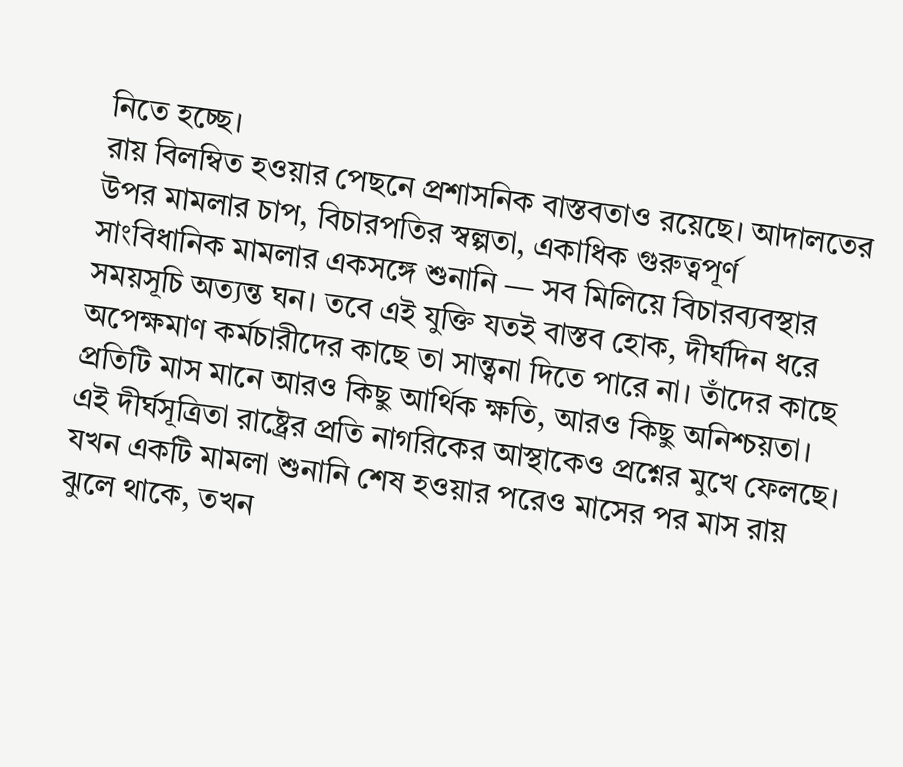নিতে হচ্ছে।
রায় বিলম্বিত হওয়ার পেছনে প্রশাসনিক বাস্তবতাও রয়েছে। আদালতের উপর মামলার চাপ, বিচারপতির স্বল্পতা, একাধিক গুরুত্বপূর্ণ সাংবিধানিক মামলার একসঙ্গে শুনানি — সব মিলিয়ে বিচারব্যবস্থার সময়সূচি অত্যন্ত ঘন। তবে এই যুক্তি যতই বাস্তব হোক, দীর্ঘদিন ধরে অপেক্ষমাণ কর্মচারীদের কাছে তা সান্ত্বনা দিতে পারে না। তাঁদের কাছে প্রতিটি মাস মানে আরও কিছু আর্থিক ক্ষতি, আরও কিছু অনিশ্চয়তা।
এই দীর্ঘসূত্রিতা রাষ্ট্রের প্রতি নাগরিকের আস্থাকেও প্রশ্নের মুখে ফেলছে। যখন একটি মামলা শুনানি শেষ হওয়ার পরেও মাসের পর মাস রায় ঝুলে থাকে, তখন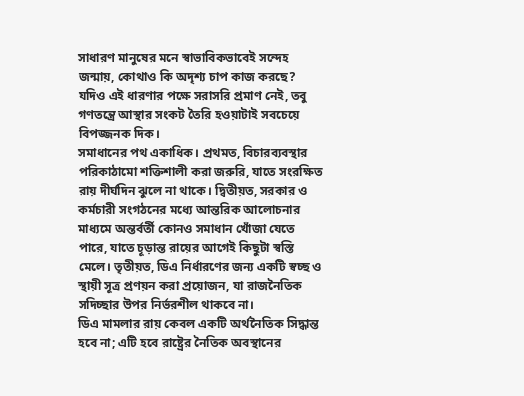সাধারণ মানুষের মনে স্বাভাবিকভাবেই সন্দেহ জন্মায়, কোথাও কি অদৃশ্য চাপ কাজ করছে? যদিও এই ধারণার পক্ষে সরাসরি প্রমাণ নেই, তবু গণতন্ত্রে আস্থার সংকট তৈরি হওয়াটাই সবচেয়ে বিপজ্জনক দিক।
সমাধানের পথ একাধিক। প্রথমত, বিচারব্যবস্থার পরিকাঠামো শক্তিশালী করা জরুরি, যাতে সংরক্ষিত রায় দীর্ঘদিন ঝুলে না থাকে। দ্বিতীয়ত, সরকার ও কর্মচারী সংগঠনের মধ্যে আন্তরিক আলোচনার মাধ্যমে অন্তর্বর্তী কোনও সমাধান খোঁজা যেতে পারে, যাতে চূড়ান্ত রায়ের আগেই কিছুটা স্বস্তি মেলে। তৃতীয়ত, ডিএ নির্ধারণের জন্য একটি স্বচ্ছ ও স্থায়ী সূত্র প্রণয়ন করা প্রয়োজন, যা রাজনৈতিক সদিচ্ছার উপর নির্ভরশীল থাকবে না।
ডিএ মামলার রায় কেবল একটি অর্থনৈতিক সিদ্ধান্ত হবে না; এটি হবে রাষ্ট্রের নৈতিক অবস্থানের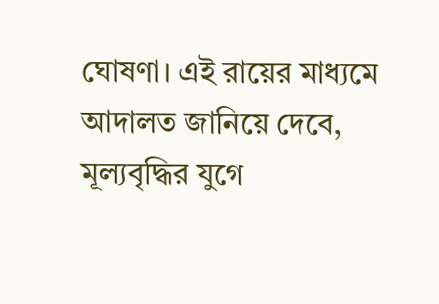ঘোষণা। এই রায়ের মাধ্যমে আদালত জানিয়ে দেবে, মূল্যবৃদ্ধির যুগে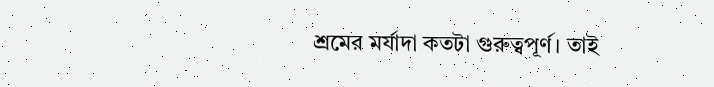শ্রমের মর্যাদা কতটা গুরুত্বপূর্ণ। তাই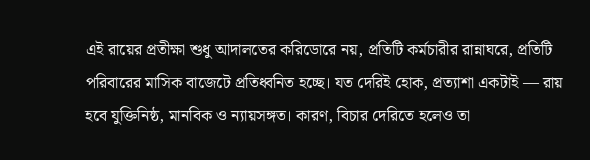এই রায়ের প্রতীক্ষা শুধু আদালতের করিডোরে নয়, প্রতিটি কর্মচারীর রান্নাঘরে, প্রতিটি পরিবারের মাসিক বাজেটে প্রতিধ্বনিত হচ্ছে। যত দেরিই হোক, প্রত্যাশা একটাই — রায় হবে যুক্তিনিষ্ঠ, মানবিক ও ন্যায়সঙ্গত। কারণ, বিচার দেরিতে হলেও তা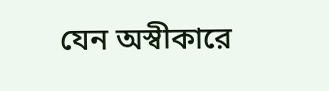যেন অস্বীকারে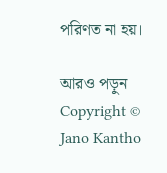পরিণত না হয়।

আরও পড়ুন
Copyright © Jano Kantho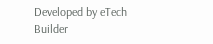Developed by eTech Builder